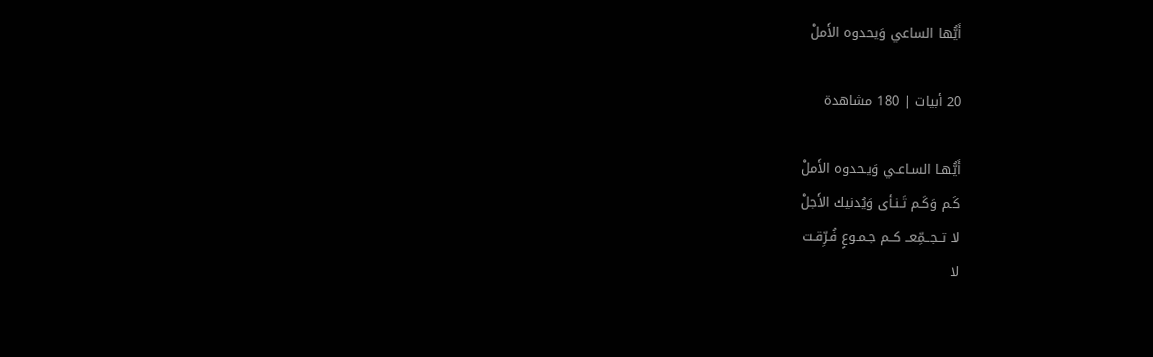أَيُّها الساعي وَيحدوه الأَملْ

20 أبيات | 180 مشاهدة

أَيُّهـا السـاعـي وَيـحدوه الأَملْ
كَـم وَكَـم تَـنـأى وَيُدنيك الأَجلْ
لا تــجــمِّعــ كــم جـمـوعٍ فُـرِّقـت
لا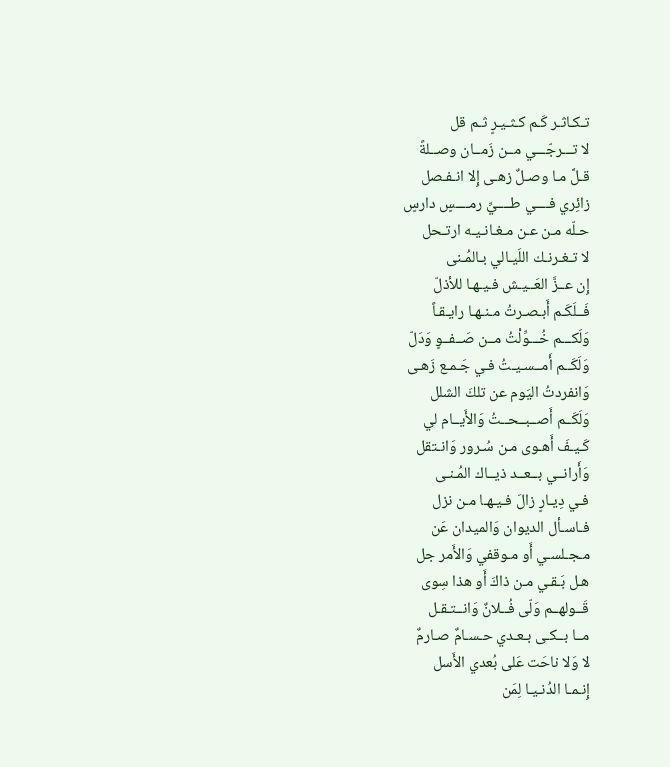تـكـاثـر كَـم كـثـيـرٍ ثـم قل
لا تـــرجّـــي مــن زَمــان وصــلةً
قـلَّ مـا وصـلٌ زهـى إِلا انـفـصل
زائِري فــــي طــــيِّ رمــــسٍ دارسٍ
حـلّه مـن عـن مـغـانـيـه ارتـحل
لا تـغـرنـك اللَيـالي بـالمُـنى
إِن عــزَّ العَــيـش فـيـهـا للأذلّ
فَــلَكَـم أَبـصـرتُ مـنـهـا رايـقـاً
وَلَكـــم خُـــوِّلْتُ مــن صَــفــوٍ وَدَلّ
وَلَكَــم أَمــسـيـتُ فـي جَـمـع زَهـى
وَانفردتُ اليَوم عن تلكَ الشلل
وَلَكَــم أَصــبــحــتُ وَالأَيــام لي
كَـيـفَ أَهـوى مـن سُـرور وَانـتقل
وَأَرانــي بــعــد ذيــاك المُـنـى
فـي دِيـارٍ زالَ فـيـهـا مـن نزل
فـاسـأل الديوان وَالميدان عَن
مـجـلسـي أَو مـوقفي وَالأَمر جل
هـل بَـقـي مـن ذاكَ أَو هذا سِوى
قَــولهــم وَلّى فُــلانٌ وَانــتـقـل
مــا بــكـى بـعـدي حـسـامٌ صـارمٌ
لا وَلا ناحَت عَلى بُعدي الأَسل
إِنـمـا الدُنـيـا لِمَن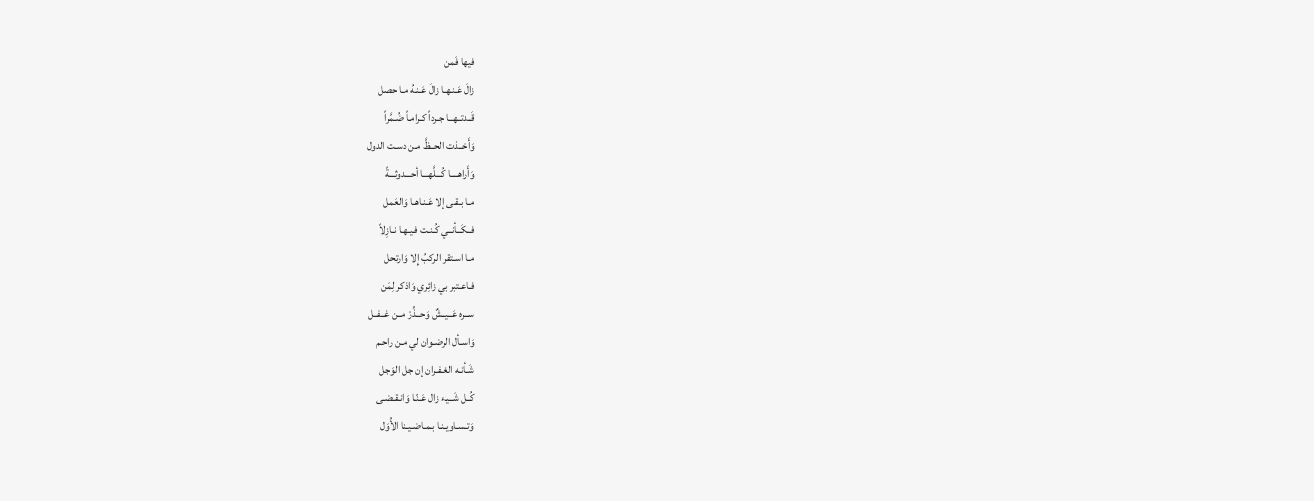فيها فَمن
زالَ عَـنـهـا زالَ عَـنـهُ مـا حصل
قَــدتــهــا جـرداً كـرامـاً ضُـمَّراً
وَأَخــذت الحــظَّ مـن دسـت الدول
وَأَراهــــا كُـــلَّهـــا أحـــدوثـــةً
مـا بـقـى إلا عَـنـاهـا وَالعَمل
فــكَــأنــي كُـنـت فـيـهـا نـازِلاً
مـا اسـتقر الركبُ إِلا وَارتحل
فـاعـتبر بي زائِري وَاذكر لِمَن
ســره عَــيــشٌ وَحــذِّرْ مــن غــفــل
وَاسـأل الرضـوان لي مـن راحـم
شَـأنـه الغـفـران إن جل الوَجل
كُــل شَــيـء زال عَـنّـا وَانـقـضـى
وَتـسـاويـنـا بـمـاضـيـنا الأُوَل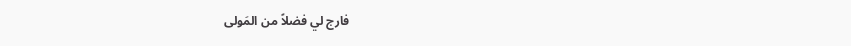فارج لي فضلاً من المَولى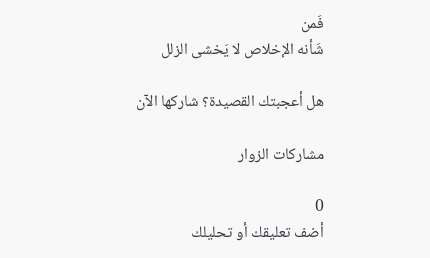فَمن
شَأنه الإخلاص لا يَخشى الزلل

هل أعجبتك القصيدة؟ شاركها الآن

مشاركات الزوار

0
أضف تعليقك أو تحليلك